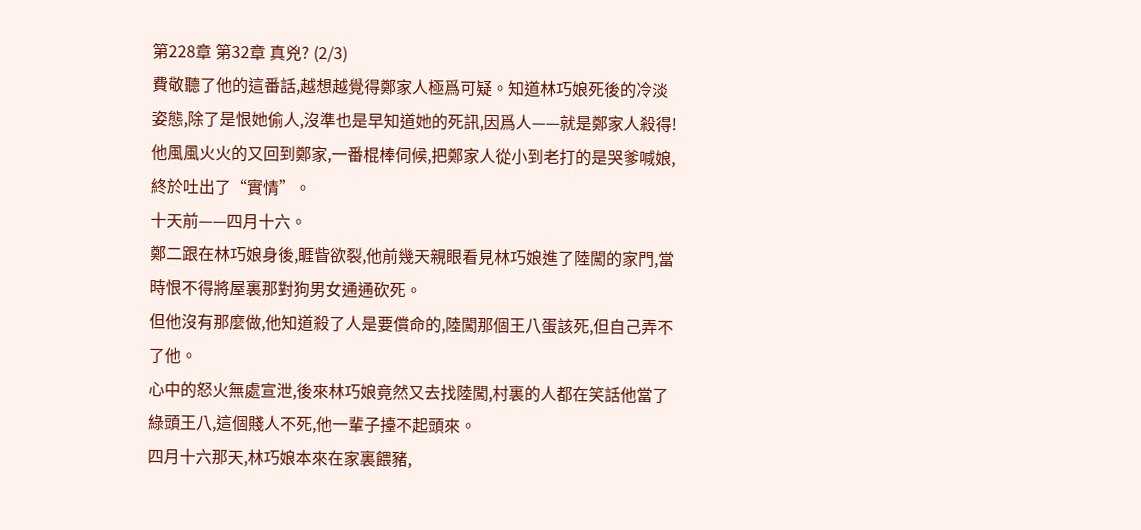第228章 第32章 真兇? (2/3)
費敬聽了他的這番話,越想越覺得鄭家人極爲可疑。知道林巧娘死後的冷淡姿態,除了是恨她偷人,沒準也是早知道她的死訊,因爲人——就是鄭家人殺得!
他風風火火的又回到鄭家,一番棍棒伺候,把鄭家人從小到老打的是哭爹喊娘,終於吐出了“實情”。
十天前——四月十六。
鄭二跟在林巧娘身後,睚眥欲裂,他前幾天親眼看見林巧娘進了陸闖的家門,當時恨不得將屋裏那對狗男女通通砍死。
但他沒有那麼做,他知道殺了人是要償命的,陸闖那個王八蛋該死,但自己弄不了他。
心中的怒火無處宣泄,後來林巧娘竟然又去找陸闖,村裏的人都在笑話他當了綠頭王八,這個賤人不死,他一輩子擡不起頭來。
四月十六那天,林巧娘本來在家裏餵豬,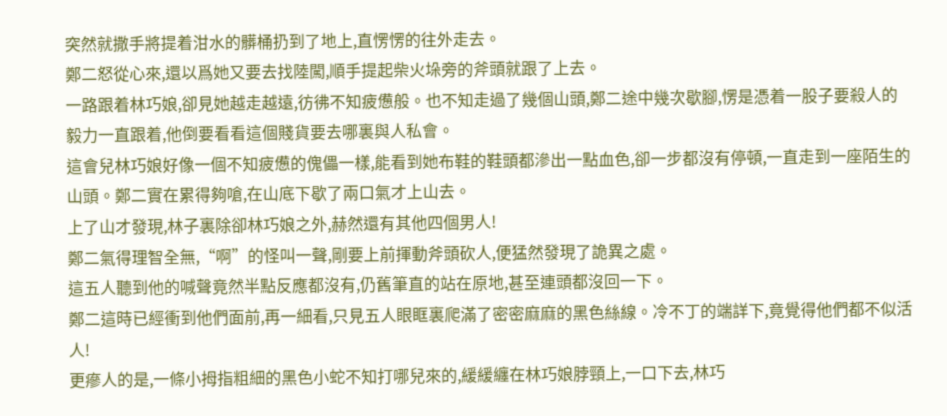突然就撒手將提着泔水的髒桶扔到了地上,直愣愣的往外走去。
鄭二怒從心來,還以爲她又要去找陸闖,順手提起柴火垛旁的斧頭就跟了上去。
一路跟着林巧娘,卻見她越走越遠,彷彿不知疲憊般。也不知走過了幾個山頭,鄭二途中幾次歇腳,愣是憑着一股子要殺人的毅力一直跟着,他倒要看看這個賤貨要去哪裏與人私會。
這會兒林巧娘好像一個不知疲憊的傀儡一樣,能看到她布鞋的鞋頭都滲出一點血色,卻一步都沒有停頓,一直走到一座陌生的山頭。鄭二實在累得夠嗆,在山底下歇了兩口氣才上山去。
上了山才發現,林子裏除卻林巧娘之外,赫然還有其他四個男人!
鄭二氣得理智全無,“啊”的怪叫一聲,剛要上前揮動斧頭砍人,便猛然發現了詭異之處。
這五人聽到他的喊聲竟然半點反應都沒有,仍舊筆直的站在原地,甚至連頭都沒回一下。
鄭二這時已經衝到他們面前,再一細看,只見五人眼眶裏爬滿了密密麻麻的黑色絲線。冷不丁的端詳下,竟覺得他們都不似活人!
更瘮人的是,一條小拇指粗細的黑色小蛇不知打哪兒來的,緩緩纏在林巧娘脖頸上,一口下去,林巧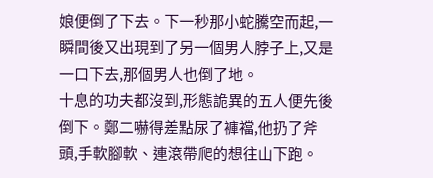娘便倒了下去。下一秒那小蛇騰空而起,一瞬間後又出現到了另一個男人脖子上,又是一口下去,那個男人也倒了地。
十息的功夫都沒到,形態詭異的五人便先後倒下。鄭二嚇得差點尿了褲襠,他扔了斧頭,手軟腳軟、連滾帶爬的想往山下跑。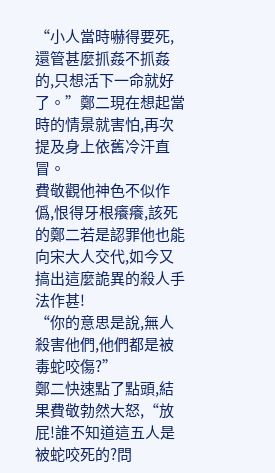“小人當時嚇得要死,還管甚麼抓姦不抓姦的,只想活下一命就好了。”鄭二現在想起當時的情景就害怕,再次提及身上依舊冷汗直冒。
費敬觀他神色不似作僞,恨得牙根癢癢,該死的鄭二若是認罪他也能向宋大人交代,如今又搞出這麼詭異的殺人手法作甚!
“你的意思是說,無人殺害他們,他們都是被毒蛇咬傷?”
鄭二快速點了點頭,結果費敬勃然大怒,“放屁!誰不知道這五人是被蛇咬死的?問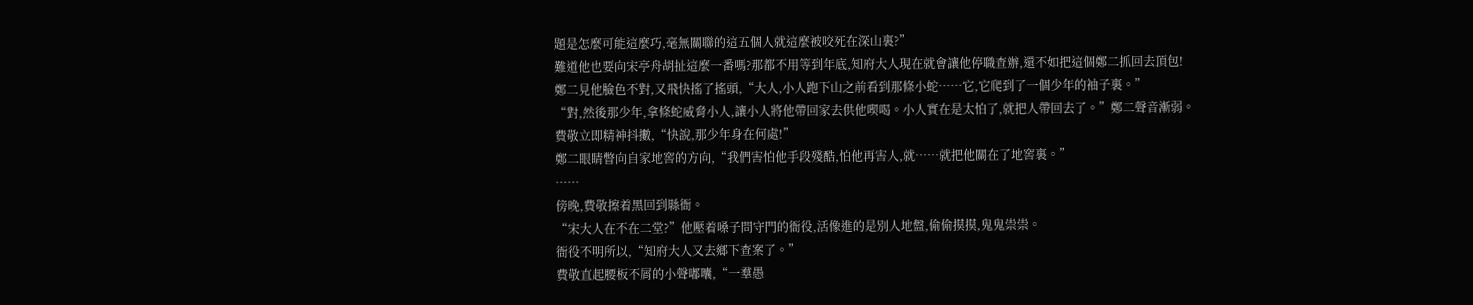題是怎麼可能這麼巧,毫無關聯的這五個人就這麼被咬死在深山裏?”
難道他也要向宋亭舟胡扯這麼一番嗎?那都不用等到年底,知府大人現在就會讓他停職查辦,還不如把這個鄭二抓回去頂包!
鄭二見他臉色不對,又飛快搖了搖頭,“大人,小人跑下山之前看到那條小蛇……它,它爬到了一個少年的袖子裏。”
“對,然後那少年,拿條蛇威脅小人,讓小人將他帶回家去供他喫喝。小人實在是太怕了,就把人帶回去了。”鄭二聲音漸弱。
費敬立即精神抖擻,“快說,那少年身在何處!”
鄭二眼睛瞥向自家地窖的方向,“我們害怕他手段殘酷,怕他再害人,就……就把他關在了地窖裏。”
……
傍晚,費敬擦着黑回到縣衙。
“宋大人在不在二堂?”他壓着嗓子問守門的衙役,活像進的是別人地盤,偷偷摸摸,鬼鬼祟祟。
衙役不明所以,“知府大人又去鄉下查案了。”
費敬直起腰板不屑的小聲嘟囔,“一羣愚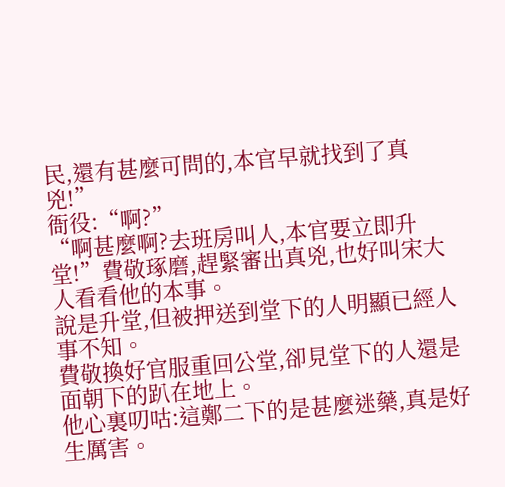民,還有甚麼可問的,本官早就找到了真兇!”
衙役:“啊?”
“啊甚麼啊?去班房叫人,本官要立即升堂!”費敬琢磨,趕緊審出真兇,也好叫宋大人看看他的本事。
說是升堂,但被押送到堂下的人明顯已經人事不知。
費敬換好官服重回公堂,卻見堂下的人還是面朝下的趴在地上。
他心裏叨咕:這鄭二下的是甚麼迷藥,真是好生厲害。